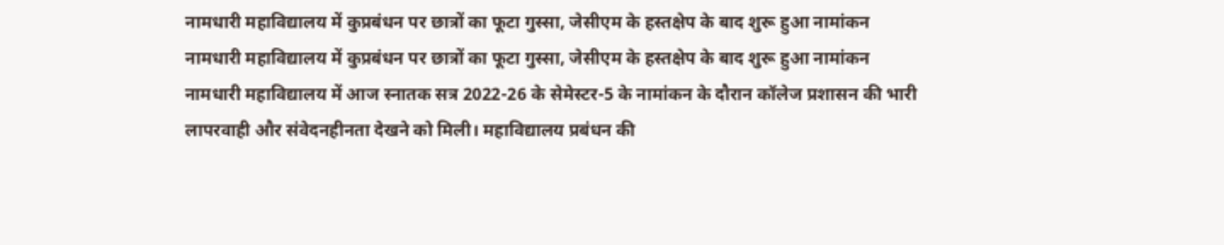नामधारी महाविद्यालय में कुप्रबंधन पर छात्रों का फूटा गुस्सा, जेसीएम के हस्तक्षेप के बाद शुरू हुआ नामांकन
नामधारी महाविद्यालय में कुप्रबंधन पर छात्रों का फूटा गुस्सा, जेसीएम के हस्तक्षेप के बाद शुरू हुआ नामांकन
नामधारी महाविद्यालय में आज स्नातक सत्र 2022-26 के सेमेस्टर-5 के नामांकन के दौरान कॉलेज प्रशासन की भारी लापरवाही और संवेदनहीनता देखने को मिली। महाविद्यालय प्रबंधन की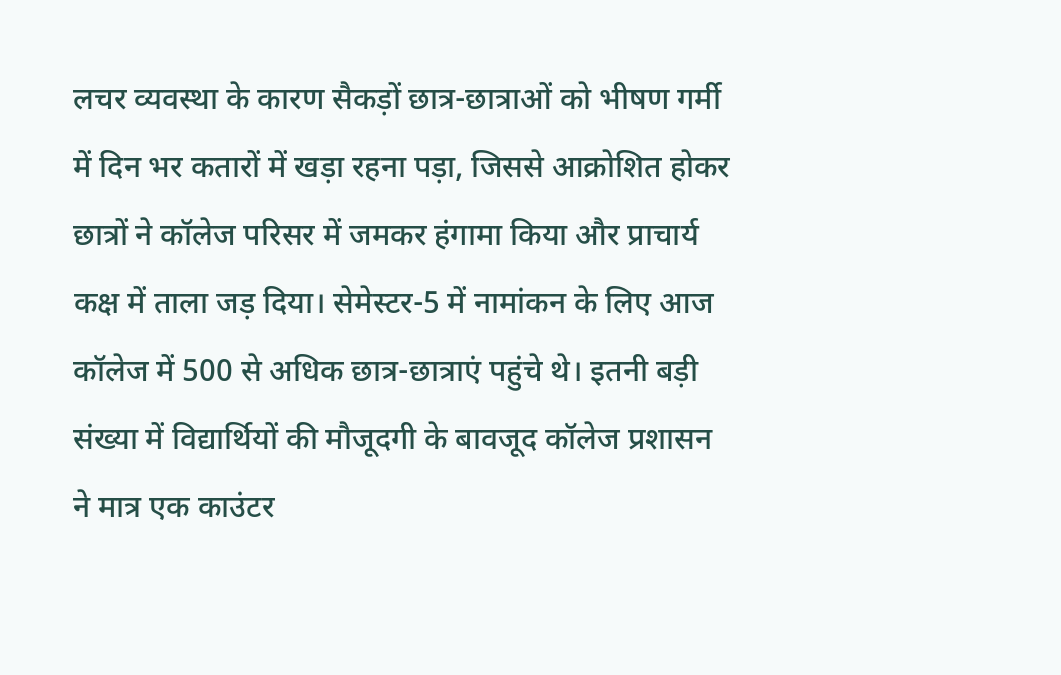लचर व्यवस्था के कारण सैकड़ों छात्र-छात्राओं को भीषण गर्मी में दिन भर कतारों में खड़ा रहना पड़ा, जिससे आक्रोशित होकर छात्रों ने कॉलेज परिसर में जमकर हंगामा किया और प्राचार्य कक्ष में ताला जड़ दिया। सेमेस्टर-5 में नामांकन के लिए आज कॉलेज में 500 से अधिक छात्र-छात्राएं पहुंचे थे। इतनी बड़ी संख्या में विद्यार्थियों की मौजूदगी के बावजूद कॉलेज प्रशासन ने मात्र एक काउंटर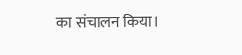का संचालन किया।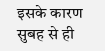इसके कारण सुबह से ही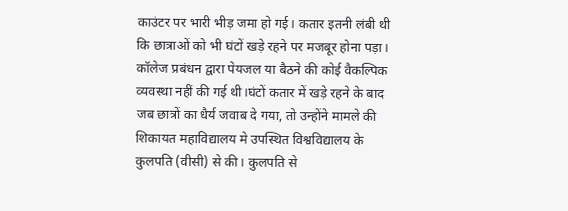काउंटर पर भारी भीड़ जमा हो गई। कतार इतनी लंबी थी कि छात्राओं को भी घंटों खड़े रहने पर मजबूर होना पड़ा। कॉलेज प्रबंधन द्वारा पेयजल या बैठने की कोई वैकल्पिक व्यवस्था नहीं की गई थी।घंटों कतार में खड़े रहने के बाद जब छात्रों का धैर्य जवाब दे गया, तो उन्होंने मामले की शिकायत महाविद्यालय मे उपस्थित विश्वविद्यालय के कुलपति (वीसी) से की। कुलपति से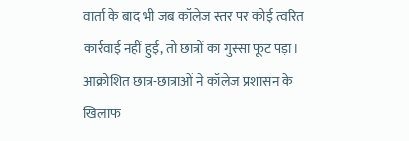वार्ता के बाद भी जब कॉलेज स्तर पर कोई त्वरित कार्रवाई नहीं हुई, तो छात्रों का गुस्सा फूट पड़ा। आक्रोशित छात्र-छात्राओं ने कॉलेज प्रशासन के खिलाफ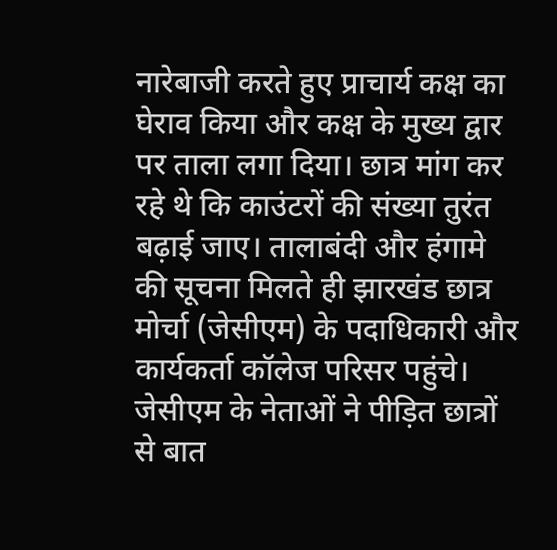नारेबाजी करते हुए प्राचार्य कक्ष का घेराव किया और कक्ष के मुख्य द्वार पर ताला लगा दिया। छात्र मांग कर रहे थे कि काउंटरों की संख्या तुरंत बढ़ाई जाए। तालाबंदी और हंगामे की सूचना मिलते ही झारखंड छात्र मोर्चा (जेसीएम) के पदाधिकारी और कार्यकर्ता कॉलेज परिसर पहुंचे। जेसीएम के नेताओं ने पीड़ित छात्रों से बात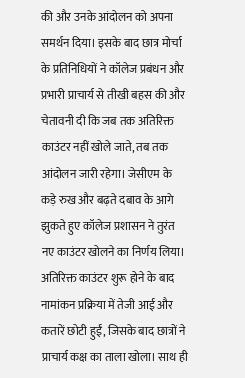की और उनके आंदोलन को अपना समर्थन दिया। इसके बाद छात्र मोर्चा के प्रतिनिधियों ने कॉलेज प्रबंधन और प्रभारी प्राचार्य से तीखी बहस की और चेतावनी दी कि जब तक अतिरिक्त काउंटर नहीं खोले जाते, तब तक आंदोलन जारी रहेगा। जेसीएम के कड़े रुख और बढ़ते दबाव के आगे झुकते हुए कॉलेज प्रशासन ने तुरंत नए काउंटर खोलने का निर्णय लिया। अतिरिक्त काउंटर शुरू होने के बाद नामांकन प्रक्रिया में तेजी आई और कतारें छोटी हुईं, जिसके बाद छात्रों ने प्राचार्य कक्ष का ताला खोला। साथ ही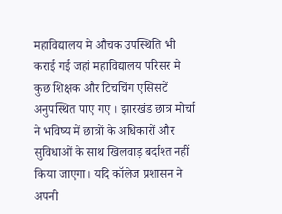महाविद्यालय मे औचक उपस्थिति भी कराई गई जहां महाविद्यालय परिसर मे कुछ शिक्षक और टिचचिंग एसिसटें अनुपस्थित पाए गए । झारखंड छात्र मोर्चा ने भविष्य में छात्रों के अधिकारों और सुविधाओं के साथ खिलवाड़ बर्दाश्त नहीं किया जाएगा। यदि कॉलेज प्रशासन ने अपनी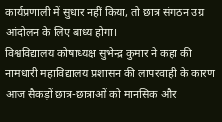कार्यप्रणाली में सुधार नहीं किया, तो छात्र संगठन उग्र आंदोलन के लिए बाध्य होगा।
विश्वविद्यालय कोषाध्यक्ष सुभेन्द्र कुमार ने कहा की नामधारी महाविद्यालय प्रशासन की लापरवाही के कारण आज सैकड़ों छात्र-छात्राओं को मानसिक और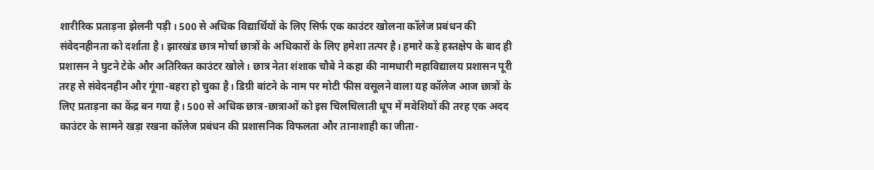शारीरिक प्रताड़ना झेलनी पड़ी। 500 से अधिक विद्यार्थियों के लिए सिर्फ एक काउंटर खोलना कॉलेज प्रबंधन की संवेदनहीनता को दर्शाता है। झारखंड छात्र मोर्चा छात्रों के अधिकारों के लिए हमेशा तत्पर है। हमारे कड़े हस्तक्षेप के बाद ही प्रशासन ने घुटने टेके और अतिरिक्त काउंटर खोले। छात्र नेता शंशाक चौबे ने कहा की नामधारी महाविद्यालय प्रशासन पूरी तरह से संवेदनहीन और गूंगा-बहरा हो चुका है। डिग्री बांटने के नाम पर मोटी फीस वसूलने वाला यह कॉलेज आज छात्रों के लिए प्रताड़ना का केंद्र बन गया है। 500 से अधिक छात्र-छात्राओं को इस चिलचिलाती धूप में मवेशियों की तरह एक अदद काउंटर के सामने खड़ा रखना कॉलेज प्रबंधन की प्रशासनिक विफलता और तानाशाही का जीता-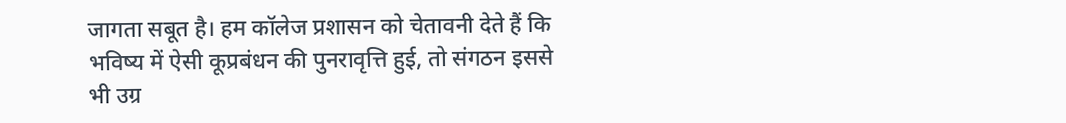जागता सबूत है। हम कॉलेज प्रशासन को चेतावनी देते हैं कि भविष्य में ऐसी कूप्रबंधन की पुनरावृत्ति हुई, तो संगठन इससे भी उग्र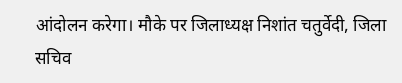आंदोलन करेगा। मौके पर जिलाध्यक्ष निशांत चतुर्वेदी, जिला सचिव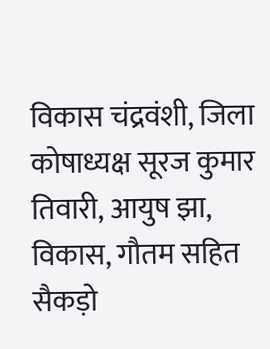विकास चंद्रवंशी, जिला कोषाध्यक्ष सूरज कुमार तिवारी, आयुष झा, विकास, गौतम सहित सैकड़ो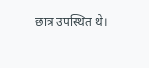छात्र उपस्थित थे।